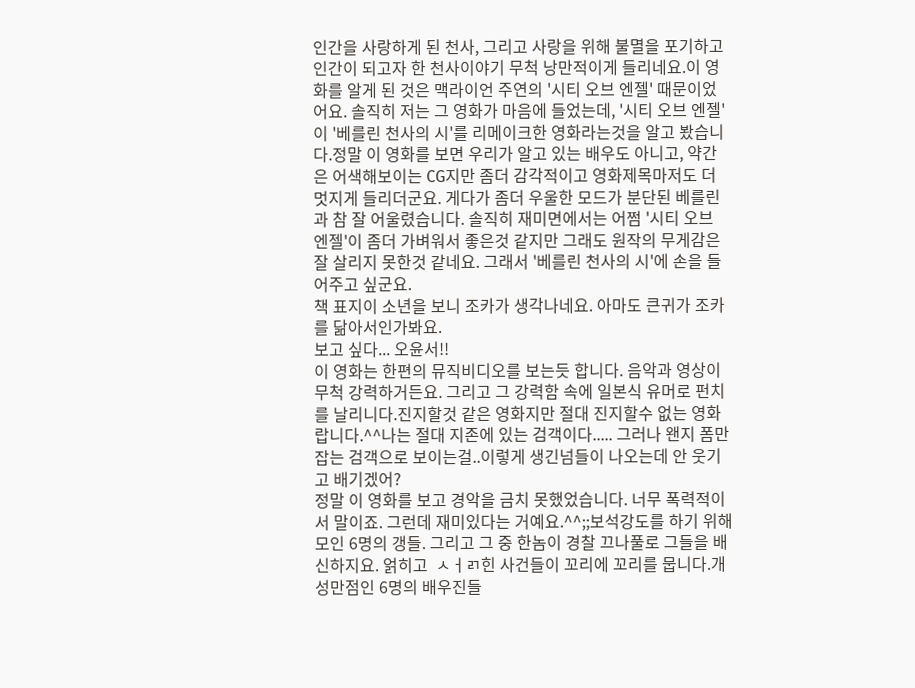인간을 사랑하게 된 천사, 그리고 사랑을 위해 불멸을 포기하고 인간이 되고자 한 천사이야기 무척 낭만적이게 들리네요.이 영화를 알게 된 것은 맥라이언 주연의 '시티 오브 엔젤' 때문이었어요. 솔직히 저는 그 영화가 마음에 들었는데, '시티 오브 엔젤'이 '베를린 천사의 시'를 리메이크한 영화라는것을 알고 봤습니다.정말 이 영화를 보면 우리가 알고 있는 배우도 아니고, 약간은 어색해보이는 CG지만 좀더 감각적이고 영화제목마저도 더 멋지게 들리더군요. 게다가 좀더 우울한 모드가 분단된 베를린과 참 잘 어울렸습니다. 솔직히 재미면에서는 어쩜 '시티 오브 엔젤'이 좀더 가벼워서 좋은것 같지만 그래도 원작의 무게감은 잘 살리지 못한것 같네요. 그래서 '베를린 천사의 시'에 손을 들어주고 싶군요.
책 표지이 소년을 보니 조카가 생각나네요. 아마도 큰귀가 조카를 닮아서인가봐요.
보고 싶다... 오윤서!!
이 영화는 한편의 뮤직비디오를 보는듯 합니다. 음악과 영상이 무척 강력하거든요. 그리고 그 강력함 속에 일본식 유머로 펀치를 날리니다.진지할것 같은 영화지만 절대 진지할수 없는 영화랍니다.^^나는 절대 지존에 있는 검객이다..... 그러나 왠지 폼만 잡는 검객으로 보이는걸..이렇게 생긴넘들이 나오는데 안 웃기고 배기겠어?
정말 이 영화를 보고 경악을 금치 못했었습니다. 너무 폭력적이서 말이죠. 그런데 재미있다는 거예요.^^;;보석강도를 하기 위해 모인 6명의 갱들. 그리고 그 중 한놈이 경찰 끄나풀로 그들을 배신하지요. 얽히고  ㅅㅓㄺ힌 사건들이 꼬리에 꼬리를 뭅니다.개성만점인 6명의 배우진들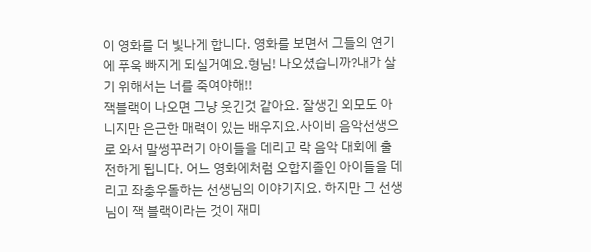이 영화를 더 빛나게 합니다. 영화를 보면서 그들의 연기에 푸욱 빠지게 되실거예요.형님! 나오셨습니까?내가 살기 위해서는 너를 죽여야해!!
잭블랙이 나오면 그냥 웃긴것 같아요. 잘생긴 외모도 아니지만 은근한 매력이 있는 배우지요.사이비 음악선생으로 와서 말썽꾸러기 아이들을 데리고 락 음악 대회에 출전하게 됩니다. 어느 영화에처럼 오합지졸인 아이들을 데리고 좌충우돌하는 선생님의 이야기지요. 하지만 그 선생님이 잭 블랙이라는 것이 재미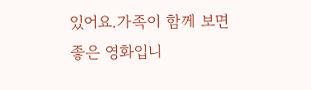있어요.가족이 함께 보면 좋은 영화입니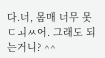다.너, 몸매 너무 못 ㄷㅚㅆ어. 그래도 되는거니? ^^